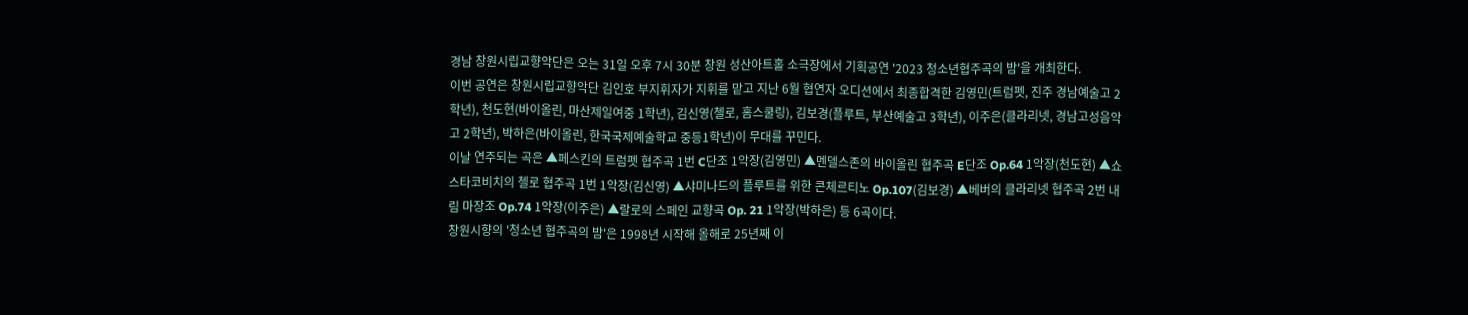경남 창원시립교향악단은 오는 31일 오후 7시 30분 창원 성산아트홀 소극장에서 기획공연 '2023 청소년협주곡의 밤'을 개최한다.
이번 공연은 창원시립교향악단 김인호 부지휘자가 지휘를 맡고 지난 6월 협연자 오디션에서 최종합격한 김영민(트럼펫, 진주 경남예술고 2학년), 천도현(바이올린, 마산제일여중 1학년), 김신영(첼로, 홈스쿨링), 김보경(플루트, 부산예술고 3학년), 이주은(클라리넷, 경남고성음악고 2학년), 박하은(바이올린, 한국국제예술학교 중등1학년)이 무대를 꾸민다.
이날 연주되는 곡은 ▲페스킨의 트럼펫 협주곡 1번 C단조 1악장(김영민) ▲멘델스존의 바이올린 협주곡 E단조 Op.64 1악장(천도현) ▲쇼스타코비치의 첼로 협주곡 1번 1악장(김신영) ▲샤미나드의 플루트를 위한 콘체르티노 Op.107(김보경) ▲베버의 클라리넷 협주곡 2번 내림 마장조 Op.74 1악장(이주은) ▲랄로의 스페인 교향곡 Op. 21 1악장(박하은) 등 6곡이다.
창원시향의 '청소년 협주곡의 밤'은 1998년 시작해 올해로 25년째 이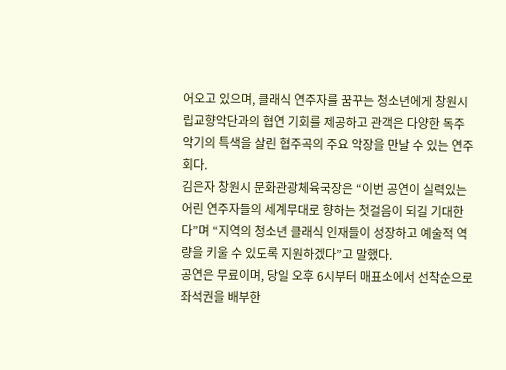어오고 있으며, 클래식 연주자를 꿈꾸는 청소년에게 창원시립교향악단과의 협연 기회를 제공하고 관객은 다양한 독주 악기의 특색을 살린 협주곡의 주요 악장을 만날 수 있는 연주회다.
김은자 창원시 문화관광체육국장은 “이번 공연이 실력있는 어린 연주자들의 세계무대로 향하는 첫걸음이 되길 기대한다”며 “지역의 청소년 클래식 인재들이 성장하고 예술적 역량을 키울 수 있도록 지원하겠다”고 말했다.
공연은 무료이며, 당일 오후 6시부터 매표소에서 선착순으로 좌석권을 배부한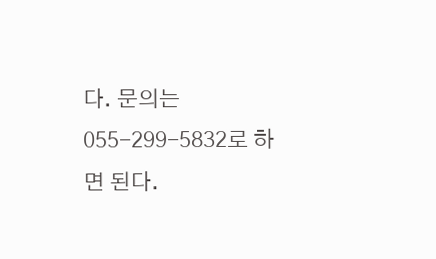다. 문의는 055-299-5832로 하면 된다.